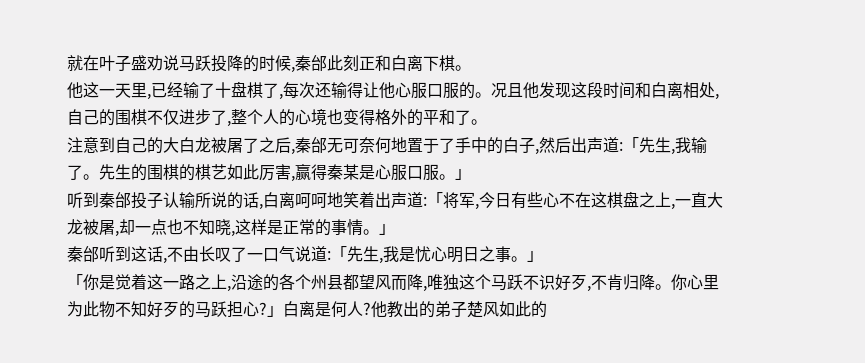就在叶子盛劝说马跃投降的时候,秦邰此刻正和白离下棋。
他这一天里,已经输了十盘棋了,每次还输得让他心服口服的。况且他发现这段时间和白离相处,自己的围棋不仅进步了,整个人的心境也变得格外的平和了。
注意到自己的大白龙被屠了之后,秦邰无可奈何地置于了手中的白子,然后出声道:「先生,我输了。先生的围棋的棋艺如此厉害,赢得秦某是心服口服。」
听到秦邰投子认输所说的话,白离呵呵地笑着出声道:「将军,今日有些心不在这棋盘之上,一直大龙被屠,却一点也不知晓,这样是正常的事情。」
秦邰听到这话,不由长叹了一口气说道:「先生,我是忧心明日之事。」
「你是觉着这一路之上,沿途的各个州县都望风而降,唯独这个马跃不识好歹,不肯归降。你心里为此物不知好歹的马跃担心?」白离是何人?他教出的弟子楚风如此的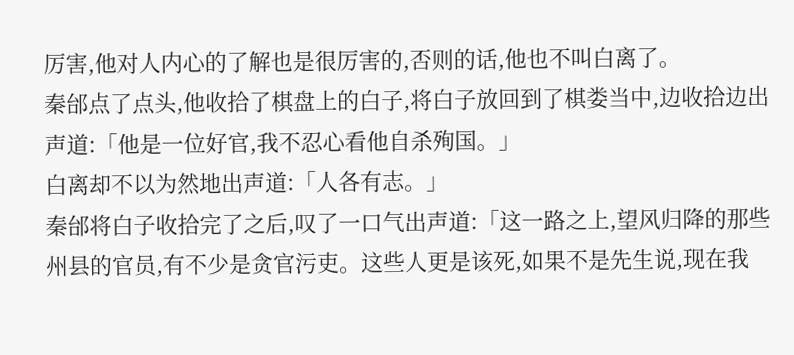厉害,他对人内心的了解也是很厉害的,否则的话,他也不叫白离了。
秦邰点了点头,他收拾了棋盘上的白子,将白子放回到了棋娄当中,边收拾边出声道:「他是一位好官,我不忍心看他自杀殉国。」
白离却不以为然地出声道:「人各有志。」
秦邰将白子收拾完了之后,叹了一口气出声道:「这一路之上,望风归降的那些州县的官员,有不少是贪官污吏。这些人更是该死,如果不是先生说,现在我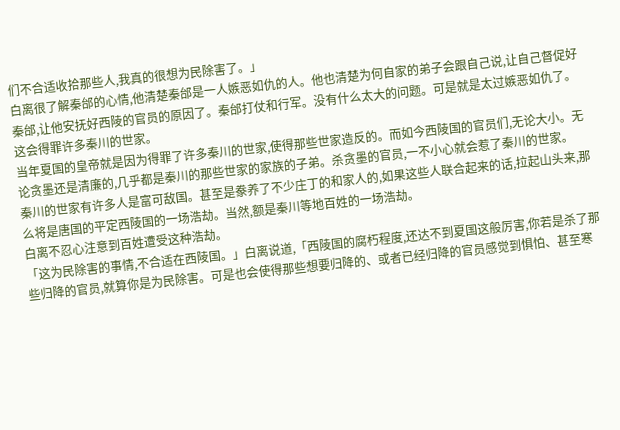们不合适收拾那些人,我真的很想为民除害了。」
白离很了解秦邰的心情,他清楚秦邰是一人嫉恶如仇的人。他也清楚为何自家的弟子会跟自己说,让自己督促好秦邰,让他安抚好西陵的官员的原因了。秦邰打仗和行军。没有什么太大的问题。可是就是太过嫉恶如仇了。
这会得罪许多秦川的世家。
当年夏国的皇帝就是因为得罪了许多秦川的世家,使得那些世家造反的。而如今西陵国的官员们,无论大小。无论贪墨还是清廉的,几乎都是秦川的那些世家的家族的子弟。杀贪墨的官员,一不小心就会惹了秦川的世家。
秦川的世家有许多人是富可敌国。甚至是豢养了不少庄丁的和家人的,如果这些人联合起来的话,拉起山头来,那么将是唐国的平定西陵国的一场浩劫。当然,额是秦川等地百姓的一场浩劫。
白离不忍心注意到百姓遭受这种浩劫。
「这为民除害的事情,不合适在西陵国。」白离说道,「西陵国的腐朽程度,还达不到夏国这般厉害,你若是杀了那些归降的官员,就算你是为民除害。可是也会使得那些想要归降的、或者已经归降的官员感觉到惧怕、甚至寒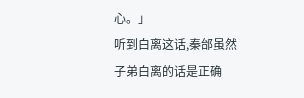心。」
听到白离这话,秦邰虽然子弟白离的话是正确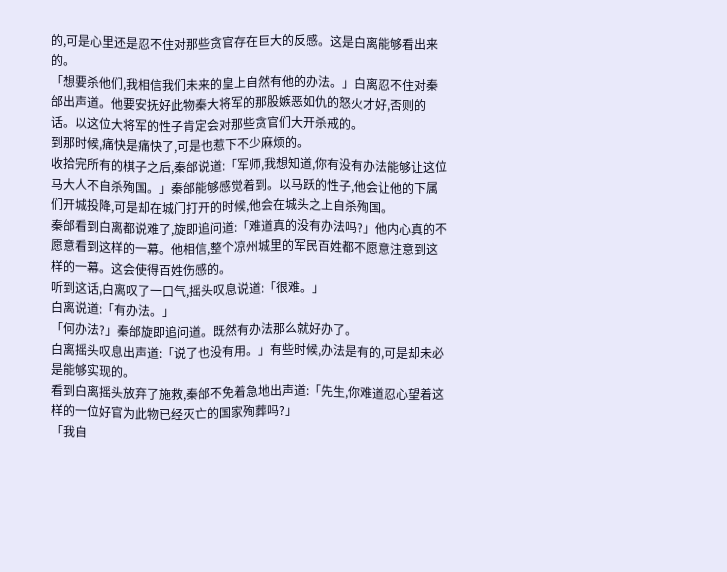的,可是心里还是忍不住对那些贪官存在巨大的反感。这是白离能够看出来的。
「想要杀他们,我相信我们未来的皇上自然有他的办法。」白离忍不住对秦邰出声道。他要安抚好此物秦大将军的那股嫉恶如仇的怒火才好,否则的话。以这位大将军的性子肯定会对那些贪官们大开杀戒的。
到那时候,痛快是痛快了,可是也惹下不少麻烦的。
收拾完所有的棋子之后,秦邰说道:「军师,我想知道,你有没有办法能够让这位马大人不自杀殉国。」秦邰能够感觉着到。以马跃的性子,他会让他的下属们开城投降,可是却在城门打开的时候,他会在城头之上自杀殉国。
秦邰看到白离都说难了,旋即追问道:「难道真的没有办法吗?」他内心真的不愿意看到这样的一幕。他相信,整个凉州城里的军民百姓都不愿意注意到这样的一幕。这会使得百姓伤感的。
听到这话,白离叹了一口气,摇头叹息说道:「很难。」
白离说道:「有办法。」
「何办法?」秦邰旋即追问道。既然有办法那么就好办了。
白离摇头叹息出声道:「说了也没有用。」有些时候,办法是有的,可是却未必是能够实现的。
看到白离摇头放弃了施救,秦邰不免着急地出声道:「先生,你难道忍心望着这样的一位好官为此物已经灭亡的国家殉葬吗?」
「我自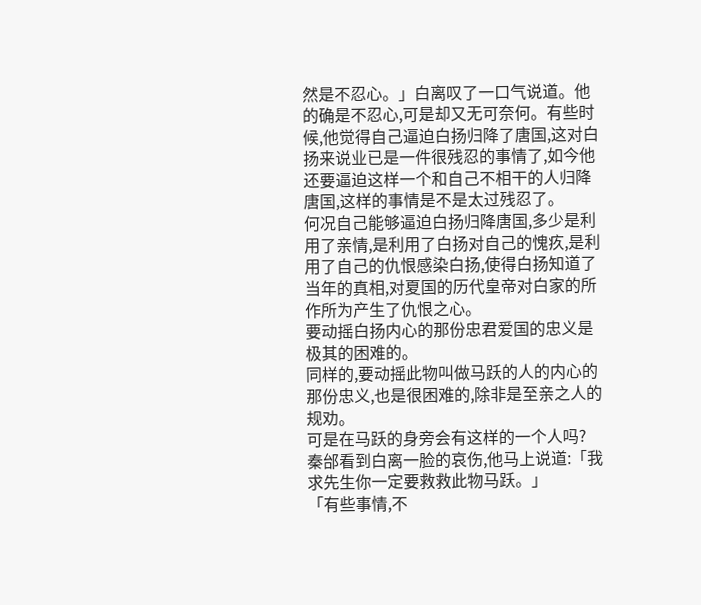然是不忍心。」白离叹了一口气说道。他的确是不忍心,可是却又无可奈何。有些时候,他觉得自己逼迫白扬归降了唐国,这对白扬来说业已是一件很残忍的事情了,如今他还要逼迫这样一个和自己不相干的人归降唐国,这样的事情是不是太过残忍了。
何况自己能够逼迫白扬归降唐国,多少是利用了亲情,是利用了白扬对自己的愧疚,是利用了自己的仇恨感染白扬,使得白扬知道了当年的真相,对夏国的历代皇帝对白家的所作所为产生了仇恨之心。
要动摇白扬内心的那份忠君爱国的忠义是极其的困难的。
同样的,要动摇此物叫做马跃的人的内心的那份忠义,也是很困难的,除非是至亲之人的规劝。
可是在马跃的身旁会有这样的一个人吗?
秦邰看到白离一脸的哀伤,他马上说道:「我求先生你一定要救救此物马跃。」
「有些事情,不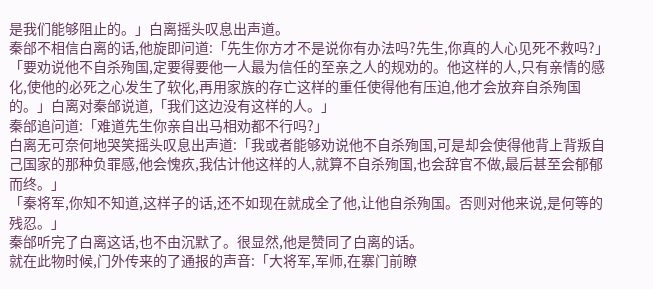是我们能够阻止的。」白离摇头叹息出声道。
秦邰不相信白离的话,他旋即问道:「先生你方才不是说你有办法吗?先生,你真的人心见死不救吗?」
「要劝说他不自杀殉国,定要得要他一人最为信任的至亲之人的规劝的。他这样的人,只有亲情的感化,使他的必死之心发生了软化,再用家族的存亡这样的重任使得他有压迫,他才会放弃自杀殉国的。」白离对秦邰说道,「我们这边没有这样的人。」
秦邰追问道:「难道先生你亲自出马相劝都不行吗?」
白离无可奈何地哭笑摇头叹息出声道:「我或者能够劝说他不自杀殉国,可是却会使得他背上背叛自己国家的那种负罪感,他会愧疚,我估计他这样的人,就算不自杀殉国,也会辞官不做,最后甚至会郁郁而终。」
「秦将军,你知不知道,这样子的话,还不如现在就成全了他,让他自杀殉国。否则对他来说,是何等的残忍。」
秦邰听完了白离这话,也不由沉默了。很显然,他是赞同了白离的话。
就在此物时候,门外传来的了通报的声音:「大将军,军师,在寨门前瞭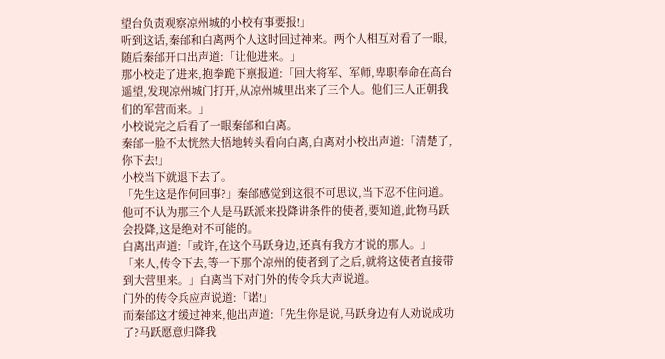望台负责观察凉州城的小校有事要报!」
听到这话,秦邰和白离两个人这时回过神来。两个人相互对看了一眼,随后秦邰开口出声道:「让他进来。」
那小校走了进来,抱拳跪下禀报道:「回大将军、军师,卑职奉命在高台遥望,发现凉州城门打开,从凉州城里出来了三个人。他们三人正朝我们的军营而来。」
小校说完之后看了一眼秦邰和白离。
秦邰一脸不太恍然大悟地转头看向白离,白离对小校出声道:「清楚了,你下去!」
小校当下就退下去了。
「先生这是作何回事?」秦邰感觉到这很不可思议,当下忍不住问道。他可不认为那三个人是马跃派来投降讲条件的使者,要知道,此物马跃会投降,这是绝对不可能的。
白离出声道:「或许,在这个马跃身边,还真有我方才说的那人。」
「来人,传令下去,等一下那个凉州的使者到了之后,就将这使者直接带到大营里来。」白离当下对门外的传令兵大声说道。
门外的传令兵应声说道:「诺!」
而秦邰这才缓过神来,他出声道:「先生你是说,马跃身边有人劝说成功了?马跃愿意归降我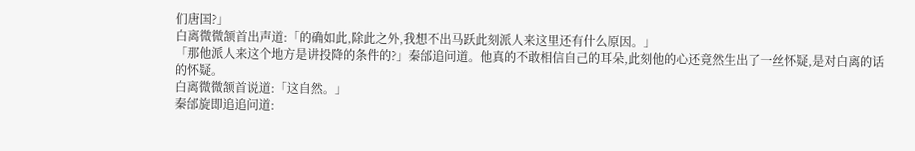们唐国?」
白离微微颔首出声道:「的确如此,除此之外,我想不出马跃此刻派人来这里还有什么原因。」
「那他派人来这个地方是讲投降的条件的?」秦邰追问道。他真的不敢相信自己的耳朵,此刻他的心还竟然生出了一丝怀疑,是对白离的话的怀疑。
白离微微颔首说道:「这自然。」
秦邰旋即追追问道: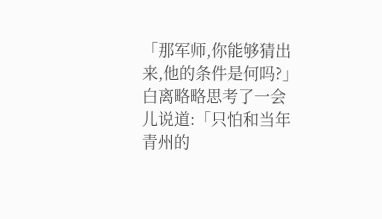「那军师,你能够猜出来,他的条件是何吗?」
白离略略思考了一会儿说道:「只怕和当年青州的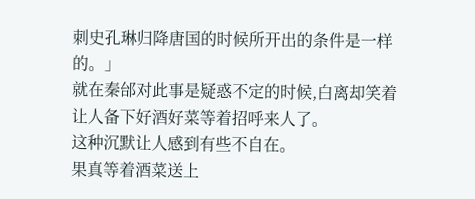刺史孔琳归降唐国的时候所开出的条件是一样的。」
就在秦邰对此事是疑惑不定的时候,白离却笑着让人备下好酒好菜等着招呼来人了。
这种沉默让人感到有些不自在。
果真等着酒菜送上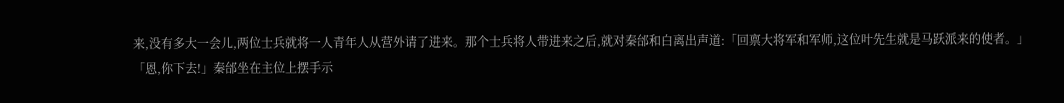来,没有多大一会儿,两位士兵就将一人青年人从营外请了进来。那个士兵将人带进来之后,就对秦邰和白离出声道:「回禀大将军和军师,这位叶先生就是马跃派来的使者。」
「恩,你下去!」秦邰坐在主位上摆手示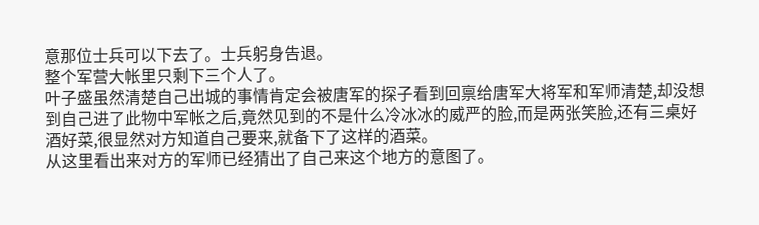意那位士兵可以下去了。士兵躬身告退。
整个军营大帐里只剩下三个人了。
叶子盛虽然清楚自己出城的事情肯定会被唐军的探子看到回禀给唐军大将军和军师清楚,却没想到自己进了此物中军帐之后,竟然见到的不是什么冷冰冰的威严的脸,而是两张笑脸,还有三桌好酒好菜,很显然对方知道自己要来,就备下了这样的酒菜。
从这里看出来对方的军师已经猜出了自己来这个地方的意图了。